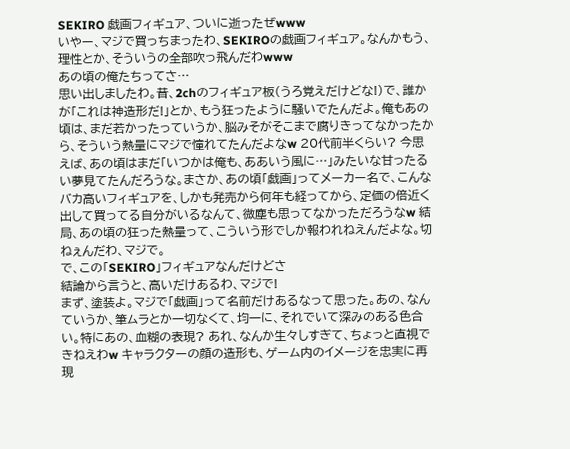SEKIRO 戯画フィギュア、ついに逝ったぜwww
いやー、マジで買っちまったわ、SEKIROの戯画フィギュア。なんかもう、理性とか、そういうの全部吹っ飛んだわwww
あの頃の俺たちってさ…
思い出しましたわ。昔、2chのフィギュア板(うろ覚えだけどな!)で、誰かが「これは神造形だ!」とか、もう狂ったように騒いでたんだよ。俺もあの頃は、まだ若かったっていうか、脳みそがそこまで腐りきってなかったから、そういう熱量にマジで憧れてたんだよなw 20代前半くらい? 今思えば、あの頃はまだ「いつかは俺も、ああいう風に…」みたいな甘ったるい夢見てたんだろうな。まさか、あの頃「戯画」ってメーカー名で、こんなバカ高いフィギュアを、しかも発売から何年も経ってから、定価の倍近く出して買ってる自分がいるなんて、微塵も思ってなかっただろうなw 結局、あの頃の狂った熱量って、こういう形でしか報われねえんだよな。切ねぇんだわ、マジで。
で、この「SEKIRO」フィギュアなんだけどさ
結論から言うと、高いだけあるわ、マジで!
まず、塗装よ。マジで「戯画」って名前だけあるなって思った。あの、なんていうか、筆ムラとか一切なくて、均一に、それでいて深みのある色合い。特にあの、血糊の表現? あれ、なんか生々しすぎて、ちょっと直視できねえわw キャラクターの顔の造形も、ゲーム内のイメージを忠実に再現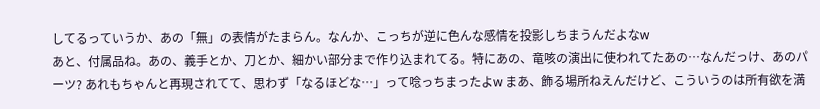してるっていうか、あの「無」の表情がたまらん。なんか、こっちが逆に色んな感情を投影しちまうんだよなw
あと、付属品ね。あの、義手とか、刀とか、細かい部分まで作り込まれてる。特にあの、竜咳の演出に使われてたあの…なんだっけ、あのパーツ? あれもちゃんと再現されてて、思わず「なるほどな…」って唸っちまったよw まあ、飾る場所ねえんだけど、こういうのは所有欲を満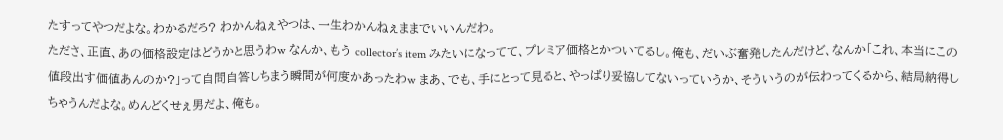たすってやつだよな。わかるだろ? わかんねぇやつは、一生わかんねぇままでいいんだわ。
たださ、正直、あの価格設定はどうかと思うわw なんか、もう collector’s item みたいになってて、プレミア価格とかついてるし。俺も、だいぶ奮発したんだけど、なんか「これ、本当にこの値段出す価値あんのか?」って自問自答しちまう瞬間が何度かあったわw まあ、でも、手にとって見ると、やっぱり妥協してないっていうか、そういうのが伝わってくるから、結局納得しちゃうんだよな。めんどくせぇ男だよ、俺も。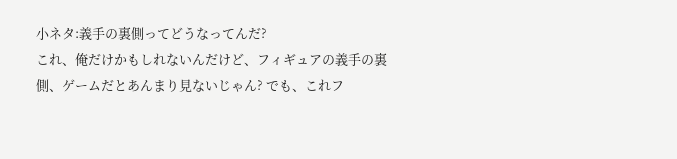小ネタ:義手の裏側ってどうなってんだ?
これ、俺だけかもしれないんだけど、フィギュアの義手の裏側、ゲームだとあんまり見ないじゃん? でも、これフ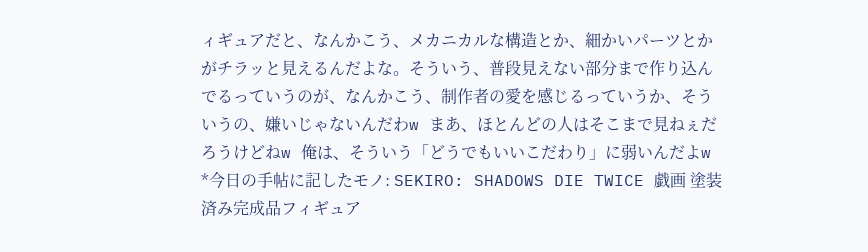ィギュアだと、なんかこう、メカニカルな構造とか、細かいパーツとかがチラッと見えるんだよな。そういう、普段見えない部分まで作り込んでるっていうのが、なんかこう、制作者の愛を感じるっていうか、そういうの、嫌いじゃないんだわw まあ、ほとんどの人はそこまで見ねぇだろうけどねw 俺は、そういう「どうでもいいこだわり」に弱いんだよw
*今日の手帖に記したモノ: SEKIRO: SHADOWS DIE TWICE 戯画 塗装済み完成品フィギュア